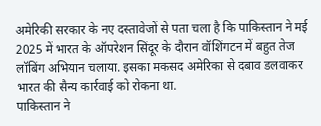अमेरिकी सरकार के नए दस्तावेजों से पता चला है कि पाकिस्तान ने मई 2025 में भारत के ऑपरेशन सिंदूर के दौरान वॉशिंगटन में बहुत तेज लॉबिंग अभियान चलाया. इसका मकसद अमेरिका से दबाव डलवाकर भारत की सैन्य कार्रवाई को रोकना था.
पाकिस्तान ने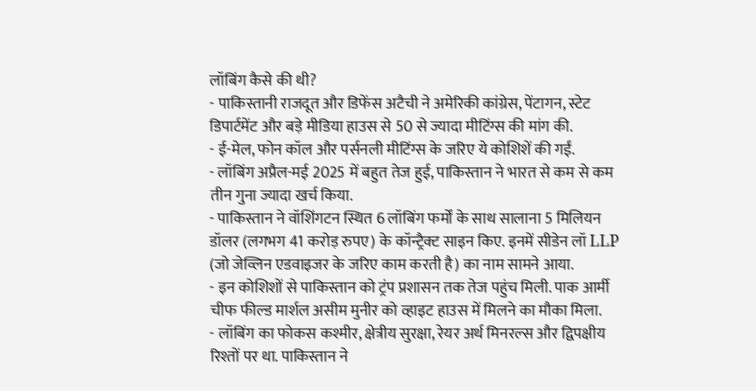लॉबिंग कैसे की थी?
- पाकिस्तानी राजदूत और डिफेंस अटैची ने अमेरिकी कांग्रेस, पेंटागन, स्टेट डिपार्टमेंट और बड़े मीडिया हाउस से 50 से ज्यादा मीटिंग्स की मांग की.
- ई-मेल, फोन कॉल और पर्सनली मीटिंग्स के जरिए ये कोशिशें की गईं.
- लॉबिंग अप्रैल-मई 2025 में बहुत तेज हुई, पाकिस्तान ने भारत से कम से कम तीन गुना ज्यादा खर्च किया.
- पाकिस्तान ने वॉशिंगटन स्थित 6 लॉबिंग फर्मों के साथ सालाना 5 मिलियन डॉलर (लगभग 41 करोड़ रुपए) के कॉन्ट्रैक्ट साइन किए. इनमें सीडेन लॉ LLP (जो जेव्लिन एडवाइजर के जरिए काम करती है) का नाम सामने आया.
- इन कोशिशों से पाकिस्तान को ट्रंप प्रशासन तक तेज पहुंच मिली. पाक आर्मी चीफ फील्ड मार्शल असीम मुनीर को व्हाइट हाउस में मिलने का मौका मिला.
- लॉबिंग का फोकस कश्मीर, क्षेत्रीय सुरक्षा, रेयर अर्थ मिनरल्स और द्विपक्षीय रिश्तों पर था. पाकिस्तान ने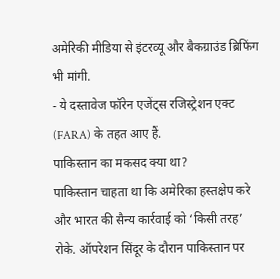अमेरिकी मीडिया से इंटरव्यू और बैकग्राउंड ब्रिफिंग भी मांगी.
- ये दस्तावेज फॉरेन एजेंट्स रजिस्ट्रेशन एक्ट (FARA) के तहत आए हैं.
पाकिस्तान का मकसद क्या था?
पाकिस्तान चाहता था कि अमेरिका हस्तक्षेप करे और भारत की सैन्य कार्रवाई को ‘किसी तरह’ रोके. ऑपरेशन सिंदूर के दौरान पाकिस्तान पर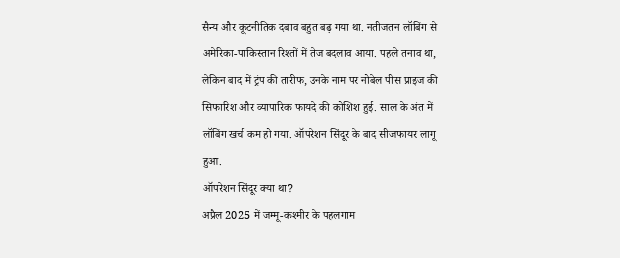सैन्य और कूटनीतिक दबाव बहुत बढ़ गया था. नतीजतन लॉबिंग से अमेरिका-पाकिस्तान रिश्तों में तेज बदलाव आया. पहले तनाव था, लेकिन बाद में ट्रंप की तारीफ, उनके नाम पर नोबेल पीस प्राइज की सिफारिश और व्यापारिक फायदे की कोशिश हुई. साल के अंत में लॉबिंग खर्च कम हो गया. ऑपरेशन सिंदूर के बाद सीजफायर लागू हुआ.
ऑपरेशन सिंदूर क्या था?
अप्रैल 2025 में जम्मू-कश्मीर के पहलगाम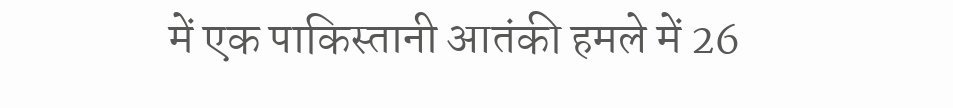में एक पाकिस्तानी आतंकी हमले में 26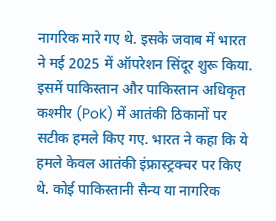नागरिक मारे गए थे. इसके जवाब में भारत ने मई 2025 में ऑपरेशन सिंदूर शुरू किया. इसमें पाकिस्तान और पाकिस्तान अधिकृत कश्मीर (PoK) में आतंकी ठिकानों पर सटीक हमले किए गए. भारत ने कहा कि ये हमले केवल आतंकी इंफ्रास्ट्रक्चर पर किए थे. कोई पाकिस्तानी सैन्य या नागरिक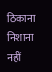ठिकाना निशाना नहीं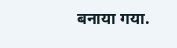बनाया गया.